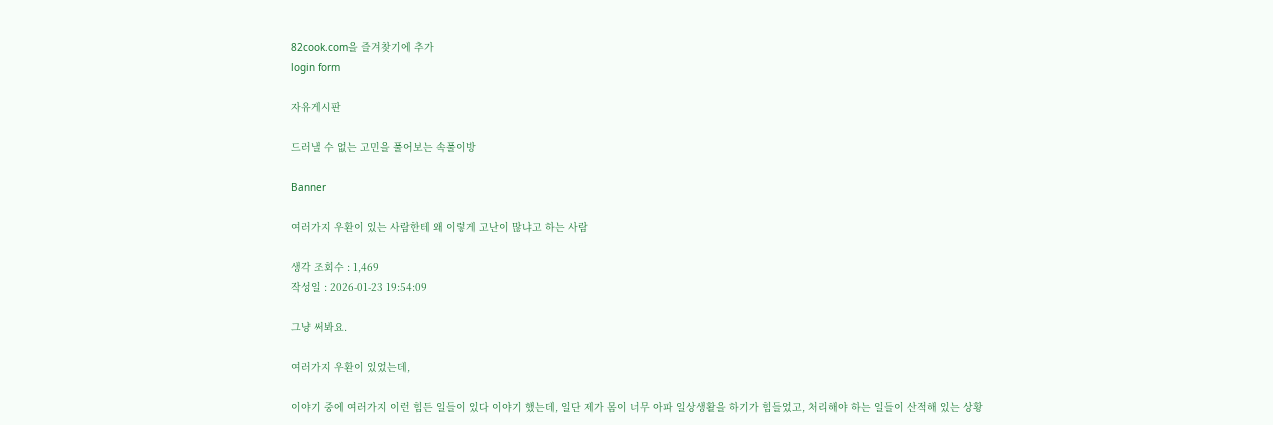82cook.com을 즐겨찾기에 추가
login form

자유게시판

드러낼 수 없는 고민을 풀어보는 속풀이방

Banner

여러가지 우환이 있는 사람한테 왜 이렇게 고난이 많냐고 하는 사람

생각 조회수 : 1,469
작성일 : 2026-01-23 19:54:09

그냥 써봐요.

여러가지 우환이 있었는데,

이야기 중에 여러가지 이런 힘든 일들이 있다 이야기 했는데, 일단 제가 몸이 너무 아파 일상생활을 하기가 힘들었고, 처리해야 하는 일들이 산적해 있는 상황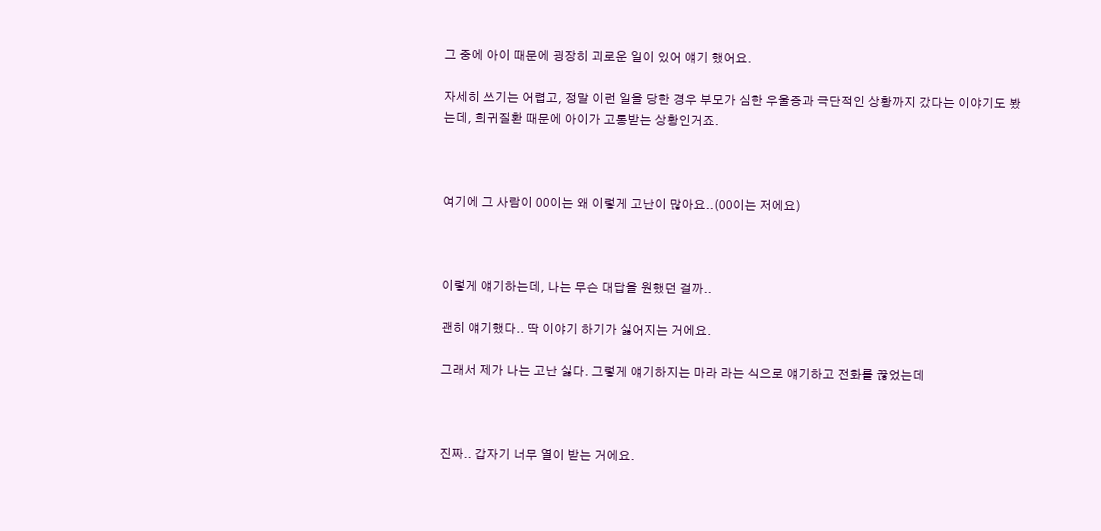그 중에 아이 때문에 굉장히 괴로운 일이 있어 얘기 했어요.

자세히 쓰기는 어렵고, 정말 이런 일을 당한 경우 부모가 심한 우울증과 극단적인 상황까지 갔다는 이야기도 봤는데, 희귀질환 때문에 아이가 고통받는 상황인거죠.



여기에 그 사람이 00이는 왜 이렇게 고난이 많아요..(00이는 저에요)



이렇게 얘기하는데, 나는 무슨 대답을 원했던 걸까..

괜히 얘기했다.. 딱 이야기 하기가 싫어지는 거에요.

그래서 제가 나는 고난 싫다. 그렇게 얘기하지는 마라 라는 식으로 얘기하고 전화를 끊었는데



진짜.. 갑자기 너무 열이 받는 거에요.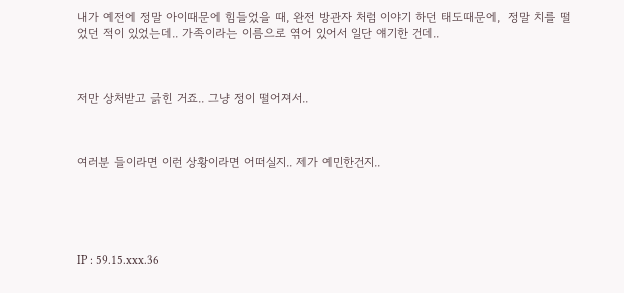내가 예전에 정말 아이때문에 힘들었을 때, 완전 방관자 처럼 이야기 하던 태도때문에,  정말 치를 떨었던 적이 있었는데.. 가족이라는 이름으로 엮어 있어서 일단 얘기한 건데..



저만 상처받고 긁힌 거죠.. 그냥 정이 떨어져서..



여러분 들이라면 이런 상황이라면 어떠실지.. 제가 예민한건지..





IP : 59.15.xxx.36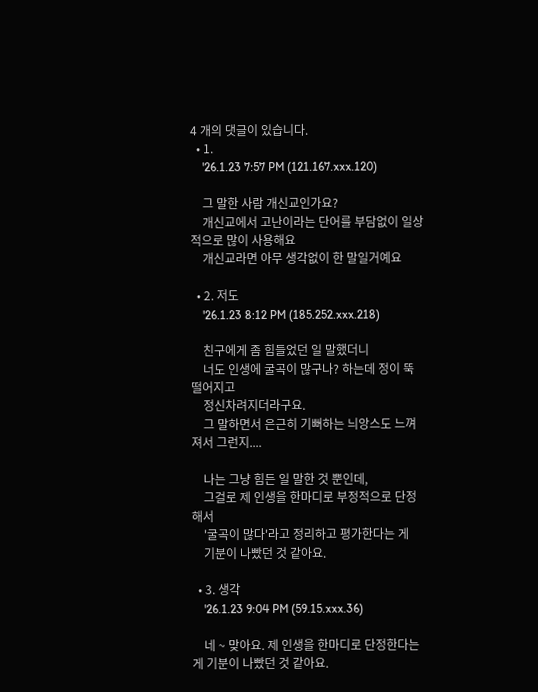4 개의 댓글이 있습니다.
  • 1.
    '26.1.23 7:57 PM (121.167.xxx.120)

    그 말한 사람 개신교인가요?
    개신교에서 고난이라는 단어를 부담없이 일상적으로 많이 사용해요
    개신교라면 아무 생각없이 한 말일거예요

  • 2. 저도
    '26.1.23 8:12 PM (185.252.xxx.218)

    친구에게 좀 힘들었던 일 말했더니
    너도 인생에 굴곡이 많구나? 하는데 정이 뚝 떨어지고
    정신차려지더라구요.
    그 말하면서 은근히 기뻐하는 늬앙스도 느껴져서 그런지....

    나는 그냥 힘든 일 말한 것 뿐인데,
    그걸로 제 인생을 한마디로 부정적으로 단정해서
    '굴곡이 많다'라고 정리하고 평가한다는 게
    기분이 나빴던 것 같아요.

  • 3. 생각
    '26.1.23 9:04 PM (59.15.xxx.36)

    네 ~ 맞아요. 제 인생을 한마디로 단정한다는 게 기분이 나빴던 것 같아요.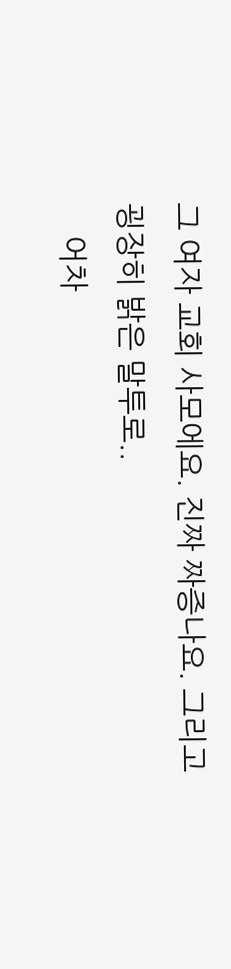그 여자 교회 사모에요. 진짜 짜증나요. 그리고 굉장히 밝은 말투로..
    어차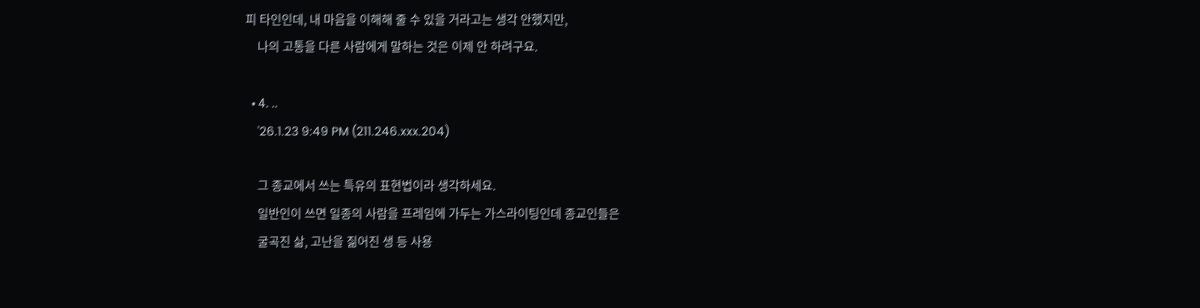피 타인인데, 내 마음을 이해해 줄 수 있을 거라고는 생각 안했지만,
    나의 고통을 다른 사람에게 말하는 것은 이제 안 하려구요.

  • 4. ..
    '26.1.23 9:49 PM (211.246.xxx.204)

    그 종교에서 쓰는 특유의 표현법이라 생각하세요.
    일반인이 쓰면 일종의 사람을 프레임에 가두는 가스라이팅인데 종교인들은
    굴곡진 삶, 고난을 짊어진 생 등 사용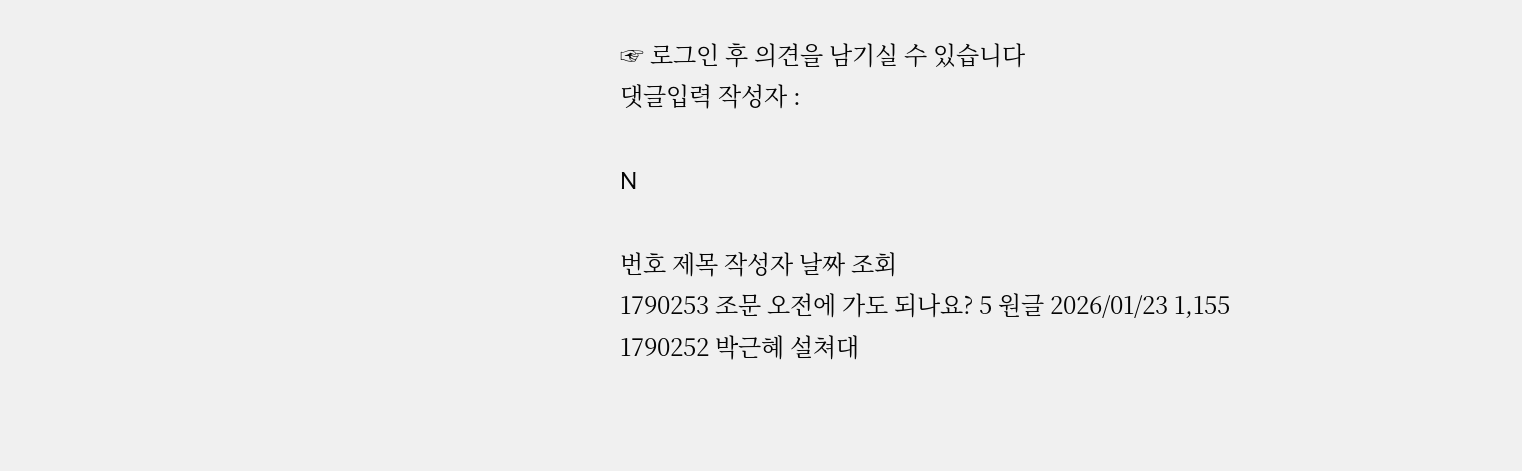☞ 로그인 후 의견을 남기실 수 있습니다
댓글입력 작성자 :

N

번호 제목 작성자 날짜 조회
1790253 조문 오전에 가도 되나요? 5 원글 2026/01/23 1,155
1790252 박근혜 설쳐대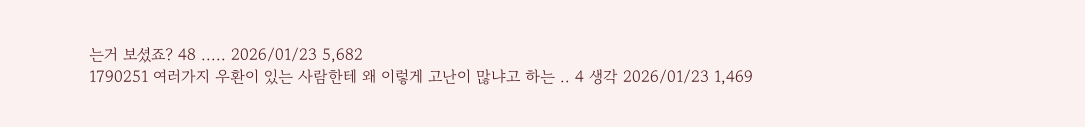는거 보셨죠? 48 ..... 2026/01/23 5,682
1790251 여러가지 우환이 있는 사람한테 왜 이렇게 고난이 많냐고 하는 .. 4 생각 2026/01/23 1,469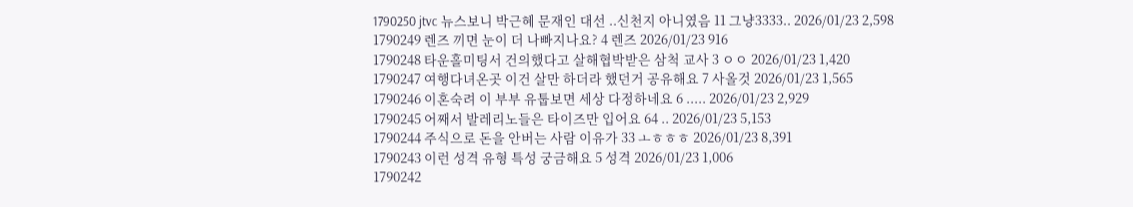1790250 jtvc 뉴스보니 박근혜 문재인 대선 ..신천지 아니였음 11 그냥3333.. 2026/01/23 2,598
1790249 렌즈 끼면 눈이 더 나빠지나요? 4 렌즈 2026/01/23 916
1790248 타운홀미팅서 건의했다고 살해협박받은 삼척 교사 3 ㅇㅇ 2026/01/23 1,420
1790247 여행다녀온곳 이건 살만 하더라 했던거 공유해요 7 사올것 2026/01/23 1,565
1790246 이혼숙려 이 부부 유툽보면 세상 다정하네요 6 ..... 2026/01/23 2,929
1790245 어째서 발레리노들은 타이즈만 입어요 64 .. 2026/01/23 5,153
1790244 주식으로 돈을 안버는 사람 이유가 33 ㅗㅎㅎㅎ 2026/01/23 8,391
1790243 이런 성격 유형 특성 궁금해요 5 성격 2026/01/23 1,006
1790242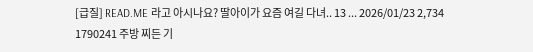[급질] READ.ME 라고 아시나요? 딸아이가 요즘 여길 다녀.. 13 ... 2026/01/23 2,734
1790241 주방 찌든 기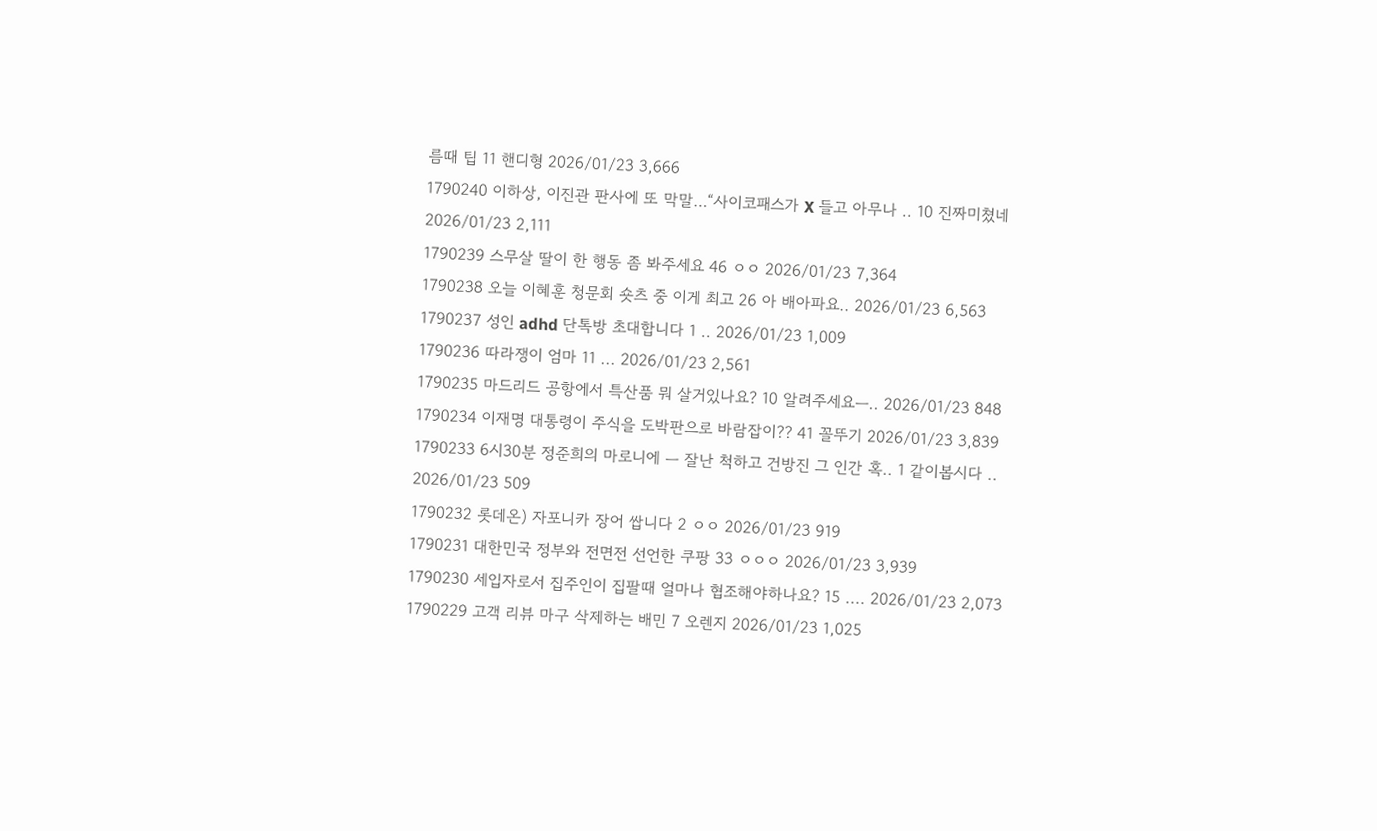름때 팁 11 핸디형 2026/01/23 3,666
1790240 이하상, 이진관 판사에 또 막말…“사이코패스가 X 들고 아무나 .. 10 진짜미쳤네 2026/01/23 2,111
1790239 스무살 딸이 한 행동 좀 봐주세요 46 ㅇㅇ 2026/01/23 7,364
1790238 오늘 이혜훈 청문회 숏츠 중 이게 최고 26 아 배아파요.. 2026/01/23 6,563
1790237 성인 adhd 단톡방 초대합니다 1 .. 2026/01/23 1,009
1790236 따라쟁이 엄마 11 ... 2026/01/23 2,561
1790235 마드리드 공항에서 특산품 뭐 살거있나요? 10 알려주세요ㅡ.. 2026/01/23 848
1790234 이재명 대통령이 주식을 도박판으로 바람잡이?? 41 꼴뚜기 2026/01/23 3,839
1790233 6시30분 정준희의 마로니에 ㅡ 잘난 척하고 건방진 그 인간 혹.. 1 같이봅시다 .. 2026/01/23 509
1790232 롯데온) 자포니카 장어 쌉니다 2 ㅇㅇ 2026/01/23 919
1790231 대한민국 정부와 전면전 선언한 쿠팡 33 ㅇㅇㅇ 2026/01/23 3,939
1790230 세입자로서 집주인이 집팔때 얼마나 협조해야하나요? 15 .... 2026/01/23 2,073
1790229 고객 리뷰 마구 삭제하는 배민 7 오렌지 2026/01/23 1,025